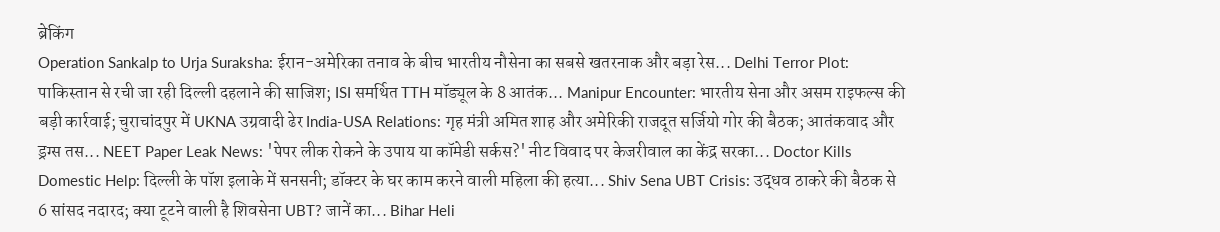ब्रेकिंग
Operation Sankalp to Urja Suraksha: ईरान-अमेरिका तनाव के बीच भारतीय नौसेना का सबसे खतरनाक और बड़ा रेस... Delhi Terror Plot: पाकिस्तान से रची जा रही दिल्ली दहलाने की साजिश; ISI समर्थित TTH मॉड्यूल के 8 आतंक... Manipur Encounter: भारतीय सेना और असम राइफल्स की बड़ी कार्रवाई; चुराचांदपुर में UKNA उग्रवादी ढेर India-USA Relations: गृह मंत्री अमित शाह और अमेरिकी राजदूत सर्जियो गोर की बैठक; आतंकवाद और ड्रग्स तस... NEET Paper Leak News: 'पेपर लीक रोकने के उपाय या कॉमेडी सर्कस?' नीट विवाद पर केजरीवाल का केंद्र सरका... Doctor Kills Domestic Help: दिल्ली के पॉश इलाके में सनसनी; डॉक्टर के घर काम करने वाली महिला की हत्या... Shiv Sena UBT Crisis: उद्धव ठाकरे की बैठक से 6 सांसद नदारद; क्या टूटने वाली है शिवसेना UBT? जानें का... Bihar Heli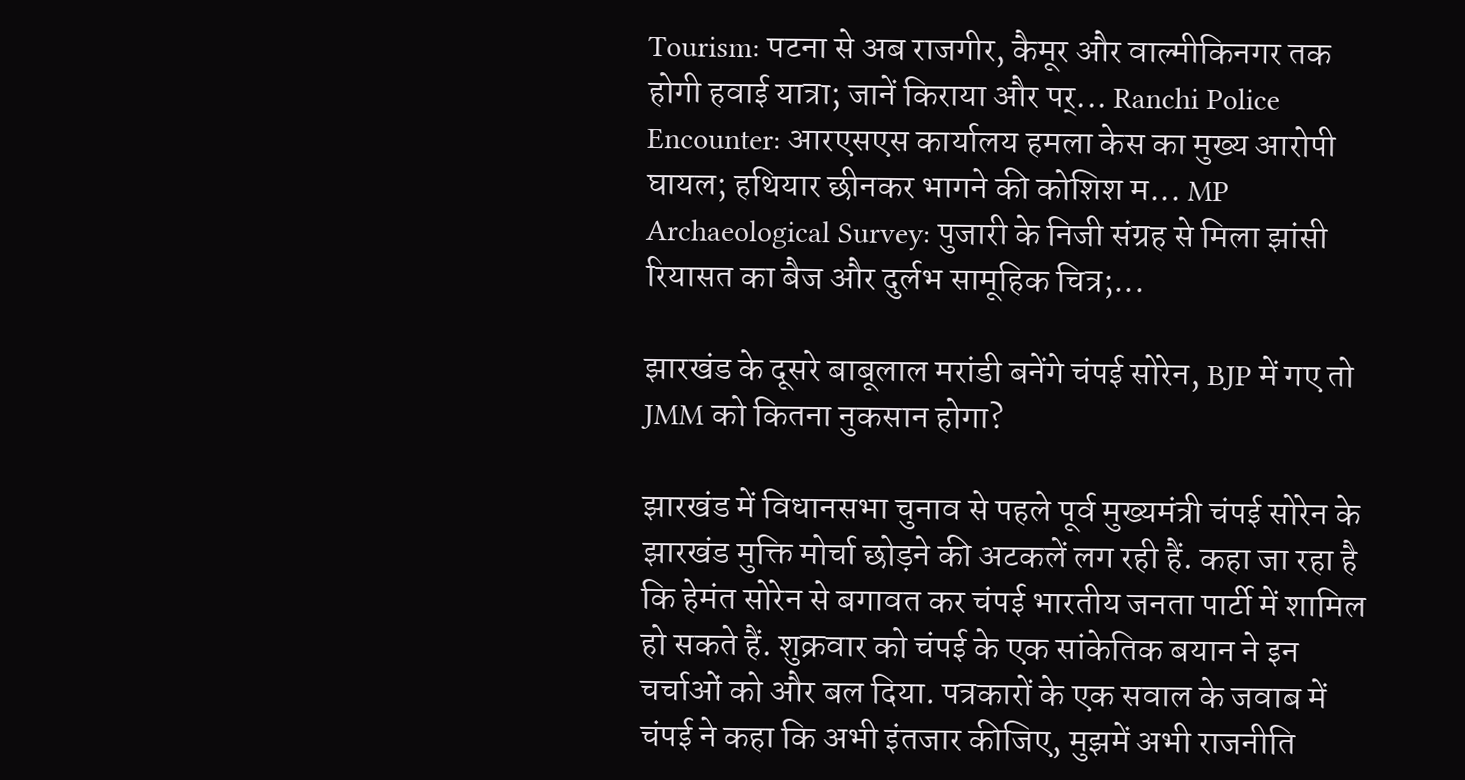Tourism: पटना से अब राजगीर, कैमूर और वाल्मीकिनगर तक होगी हवाई यात्रा; जानें किराया और पर्... Ranchi Police Encounter: आरएसएस कार्यालय हमला केस का मुख्य आरोपी घायल; हथियार छीनकर भागने की कोशिश म... MP Archaeological Survey: पुजारी के निजी संग्रह से मिला झांसी रियासत का बैज और दुर्लभ सामूहिक चित्र;...

झारखंड के दूसरे बाबूलाल मरांडी बनेंगे चंपई सोरेन, BJP में गए तो JMM को कितना नुकसान होगा?

झारखंड में विधानसभा चुनाव से पहले पूर्व मुख्यमंत्री चंपई सोरेन के झारखंड मुक्ति मोर्चा छोड़ने की अटकलें लग रही हैं. कहा जा रहा है कि हेमंत सोरेन से बगावत कर चंपई भारतीय जनता पार्टी में शामिल हो सकते हैं. शुक्रवार को चंपई के एक सांकेतिक बयान ने इन चर्चाओं को और बल दिया. पत्रकारों के एक सवाल के जवाब में चंपई ने कहा कि अभी इंतजार कीजिए, मुझमें अभी राजनीति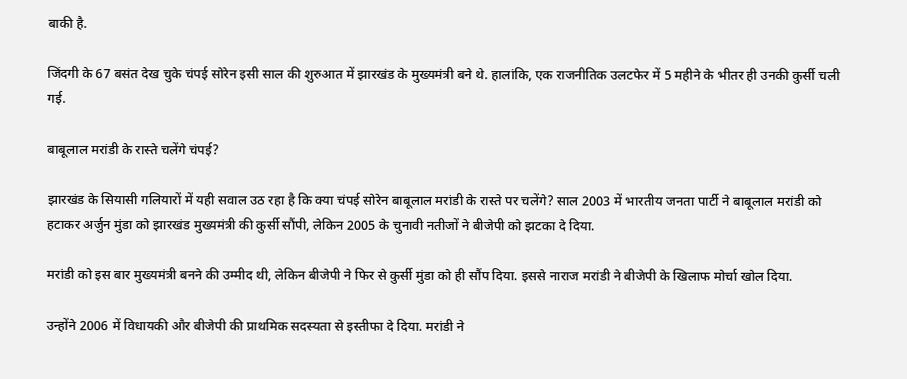बाकी है.

जिंदगी के 67 बसंत देख चुके चंपई सोरेन इसी साल की शुरुआत में झारखंड के मुख्यमंत्री बने थे. हालांकि, एक राजनीतिक उलटफेर में 5 महीने के भीतर ही उनकी कुर्सी चली गई.

बाबूलाल मरांडी के रास्ते चलेंगे चंपई?

झारखंड के सियासी गलियारों में यही सवाल उठ रहा है कि क्या चंपई सोरेन बाबूलाल मरांडी के रास्ते पर चलेंगे? साल 2003 में भारतीय जनता पार्टी ने बाबूलाल मरांडी को हटाकर अर्जुन मुंडा को झारखंड मुख्यमंत्री की कुर्सी सौंपी, लेकिन 2005 के चुनावी नतीजों ने बीजेपी को झटका दे दिया.

मरांडी को इस बार मुख्यमंत्री बनने की उम्मीद थी, लेकिन बीजेपी ने फिर से कुर्सी मुंडा को ही सौंप दिया. इससे नाराज मरांडी ने बीजेपी के खिलाफ मोर्चा खोल दिया.

उन्होंने 2006 में विधायकी और बीजेपी की प्राथमिक सदस्यता से इस्तीफा दे दिया. मरांडी ने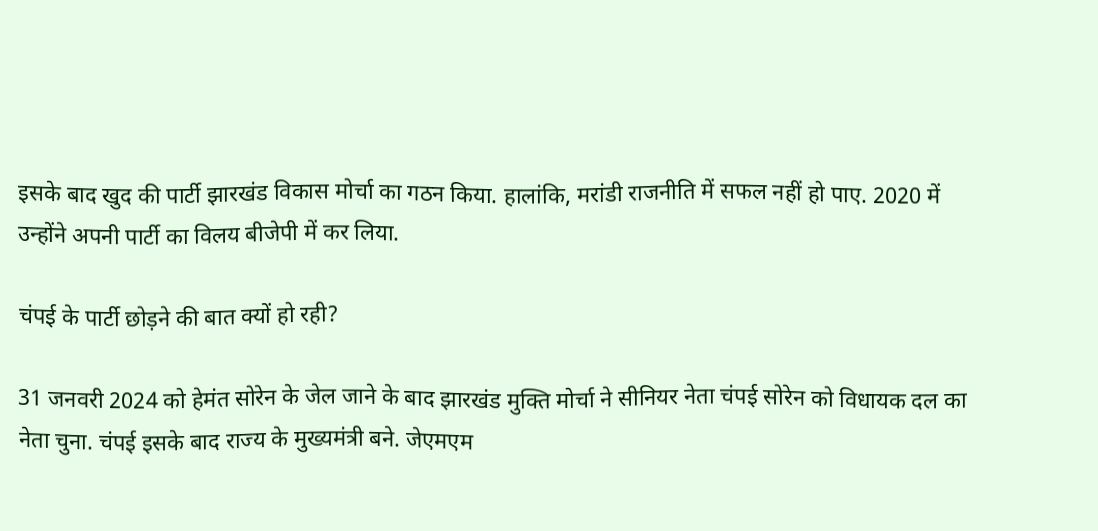इसके बाद खुद की पार्टी झारखंड विकास मोर्चा का गठन किया. हालांकि, मरांडी राजनीति में सफल नहीं हो पाए. 2020 में उन्होंने अपनी पार्टी का विलय बीजेपी में कर लिया.

चंपई के पार्टी छोड़ने की बात क्यों हो रही?

31 जनवरी 2024 को हेमंत सोरेन के जेल जाने के बाद झारखंड मुक्ति मोर्चा ने सीनियर नेता चंपई सोरेन को विधायक दल का नेता चुना. चंपई इसके बाद राज्य के मुख्यमंत्री बने. जेएमएम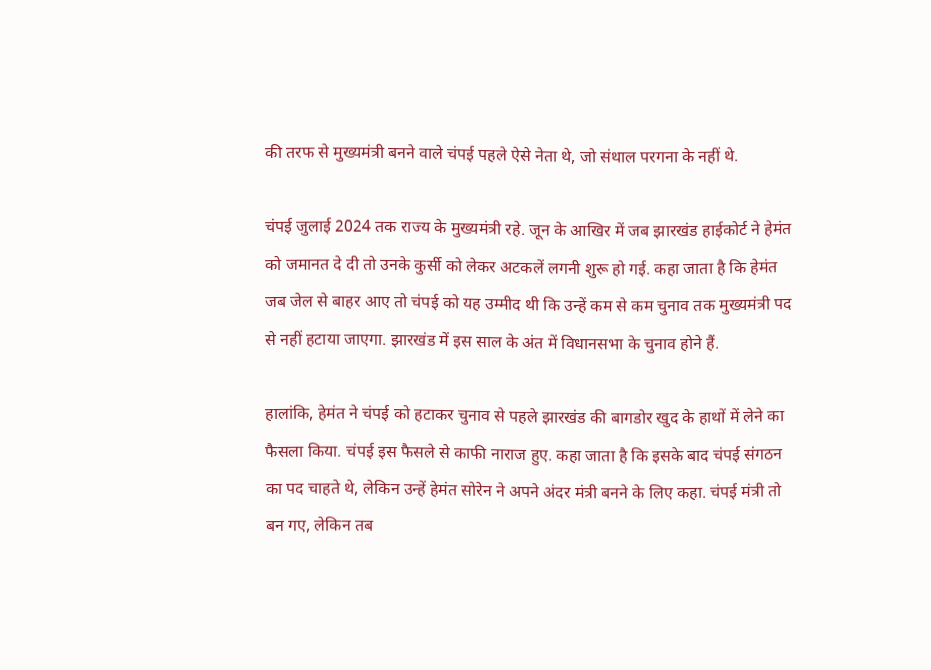की तरफ से मुख्यमंत्री बनने वाले चंपई पहले ऐसे नेता थे, जो संथाल परगना के नहीं थे.

चंपई जुलाई 2024 तक राज्य के मुख्यमंत्री रहे. जून के आखिर में जब झारखंड हाईकोर्ट ने हेमंत को जमानत दे दी तो उनके कुर्सी को लेकर अटकलें लगनी शुरू हो गई. कहा जाता है कि हेमंत जब जेल से बाहर आए तो चंपई को यह उम्मीद थी कि उन्हें कम से कम चुनाव तक मुख्यमंत्री पद से नहीं हटाया जाएगा. झारखंड में इस साल के अंत में विधानसभा के चुनाव होने हैं.

हालांकि, हेमंत ने चंपई को हटाकर चुनाव से पहले झारखंड की बागडोर खुद के हाथों में लेने का फैसला किया. चंपई इस फैसले से काफी नाराज हुए. कहा जाता है कि इसके बाद चंपई संगठन का पद चाहते थे, लेकिन उन्हें हेमंत सोरेन ने अपने अंदर मंत्री बनने के लिए कहा. चंपई मंत्री तो बन गए, लेकिन तब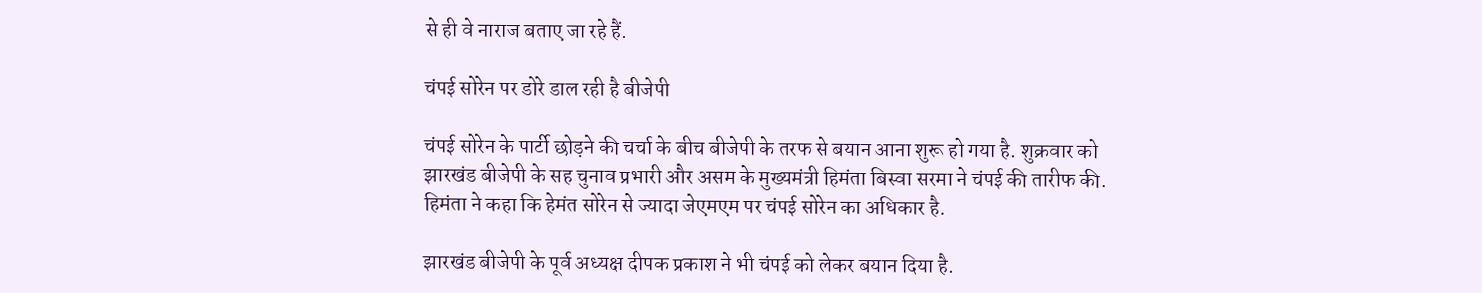से ही वे नाराज बताए जा रहे हैं.

चंपई सोरेन पर डोरे डाल रही है बीजेपी

चंपई सोरेन के पार्टी छोड़ने की चर्चा के बीच बीजेपी के तरफ से बयान आना शुरू हो गया है. शुक्रवार को झारखंड बीजेपी के सह चुनाव प्रभारी और असम के मुख्यमंत्री हिमंता बिस्वा सरमा ने चंपई की तारीफ की. हिमंता ने कहा कि हेमंत सोरेन से ज्यादा जेएमएम पर चंपई सोरेन का अधिकार है.

झारखंड बीजेपी के पूर्व अध्यक्ष दीपक प्रकाश ने भी चंपई को लेकर बयान दिया है.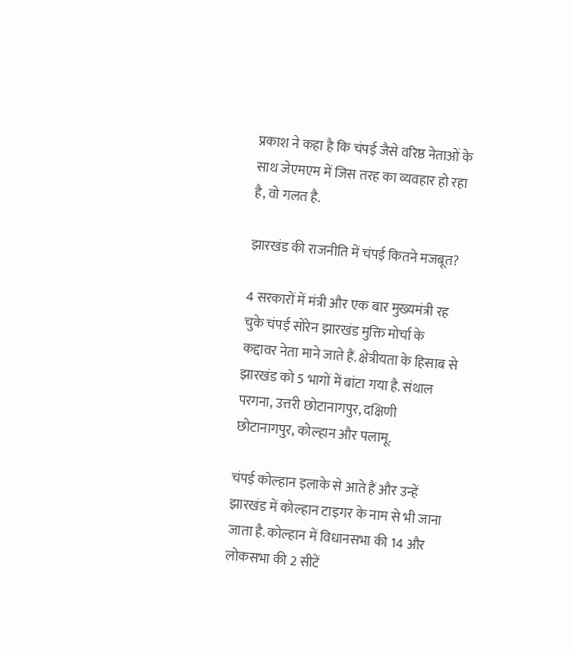प्रकाश ने कहा है कि चंपई जैसे वरिष्ठ नेताओं के साथ जेएमएम में जिस तरह का व्यवहार हो रहा है, वो गलत है.

झारखंड की राजनीति में चंपई कितने मजबूत?

4 सरकारों में मंत्री और एक बार मुख्यमंत्री रह चुके चंपई सोरेन झारखंड मुक्ति मोर्चा के कद्दावर नेता माने जाते हैं. क्षेत्रीयता के हिसाब से झारखंड को 5 भागों में बांटा गया है. संथाल परगना, उत्तरी छोटानागपुर, दक्षिणी छोटानागपुर, कोल्हान और पलामू.

चंपई कोल्हान इलाके से आते हैं और उन्हें झारखंड में कोल्हान टाइगर के नाम से भी जाना जाता है. कोल्हान में विधानसभा की 14 और लोकसभा की 2 सीटें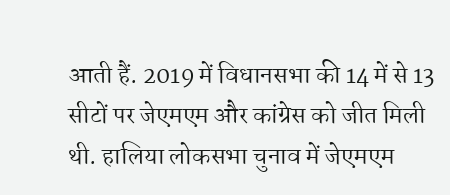आती हैं. 2019 में विधानसभा की 14 में से 13 सीटों पर जेएमएम और कांग्रेस को जीत मिली थी. हालिया लोकसभा चुनाव में जेएमएम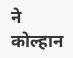ने कोल्हान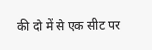की दो में से एक सीट पर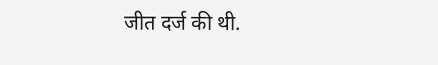जीत दर्ज की थी.